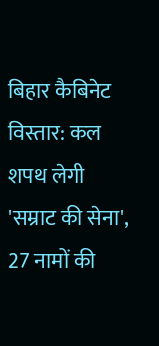बिहार कैबिनेट विस्तार: कल शपथ लेगी 'सम्राट की सेना', 27 नामों की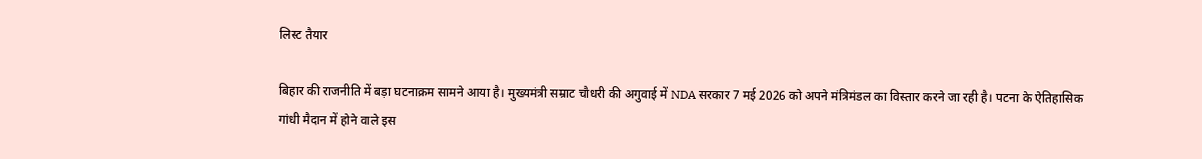लिस्ट तैयार

बिहार की राजनीति में बड़ा घटनाक्रम सामने आया है। मुख्यमंत्री सम्राट चौधरी की अगुवाई में NDA सरकार 7 मई 2026 को अपने मंत्रिमंडल का विस्तार करने जा रही है। पटना के ऐतिहासिक गांधी मैदान में होने वाले इस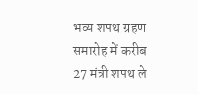भव्य शपथ ग्रहण समारोह में करीब 27 मंत्री शपथ ले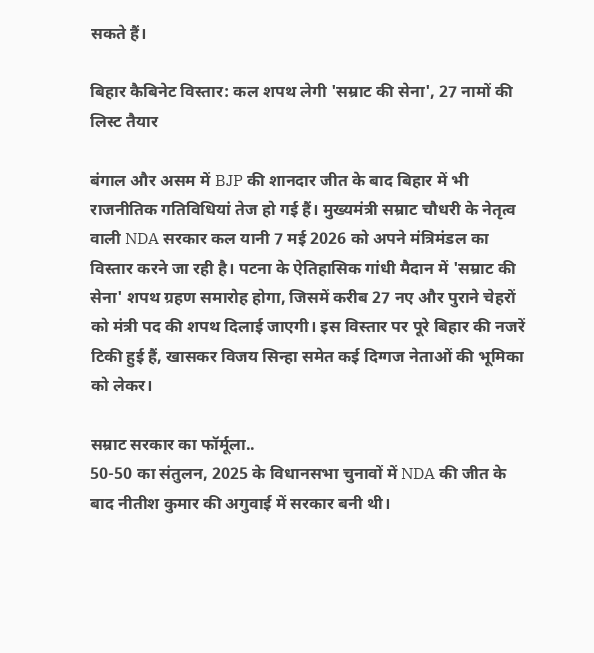सकते हैं।

बिहार कैबिनेट विस्तार: कल शपथ लेगी 'सम्राट की सेना', 27 नामों की लिस्ट तैयार

बंगाल और असम में BJP की शानदार जीत के बाद बिहार में भी राजनीतिक गतिविधियां तेज हो गई हैं। मुख्यमंत्री सम्राट चौधरी के नेतृत्व वाली NDA सरकार कल यानी 7 मई 2026 को अपने मंत्रिमंडल का विस्तार करने जा रही है। पटना के ऐतिहासिक गांधी मैदान में 'सम्राट की सेना' शपथ ग्रहण समारोह होगा, जिसमें करीब 27 नए और पुराने चेहरों को मंत्री पद की शपथ दिलाई जाएगी। इस विस्तार पर पूरे बिहार की नजरें टिकी हुई हैं, खासकर विजय सिन्हा समेत कई दिग्गज नेताओं की भूमिका को लेकर।

सम्राट सरकार का फॉर्मूला..
50-50 का संतुलन, 2025 के विधानसभा चुनावों में NDA की जीत के बाद नीतीश कुमार की अगुवाई में सरकार बनी थी।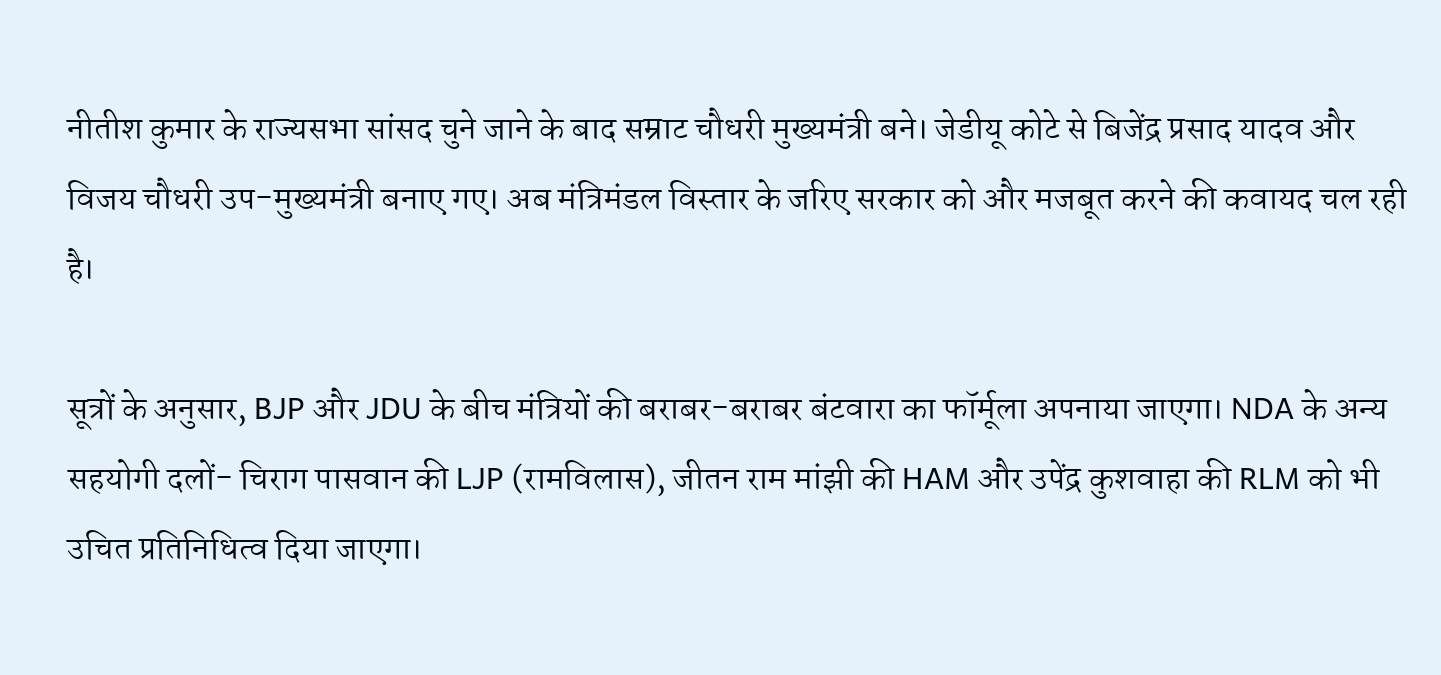नीतीश कुमार के राज्यसभा सांसद चुने जाने के बाद सम्राट चौधरी मुख्यमंत्री बने। जेडीयू कोटे से बिजेंद्र प्रसाद यादव और विजय चौधरी उप-मुख्यमंत्री बनाए गए। अब मंत्रिमंडल विस्तार के जरिए सरकार को और मजबूत करने की कवायद चल रही है।

सूत्रों के अनुसार, BJP और JDU के बीच मंत्रियों की बराबर-बराबर बंटवारा का फॉर्मूला अपनाया जाएगा। NDA के अन्य सहयोगी दलों- चिराग पासवान की LJP (रामविलास), जीतन राम मांझी की HAM और उपेंद्र कुशवाहा की RLM को भी उचित प्रतिनिधित्व दिया जाएगा।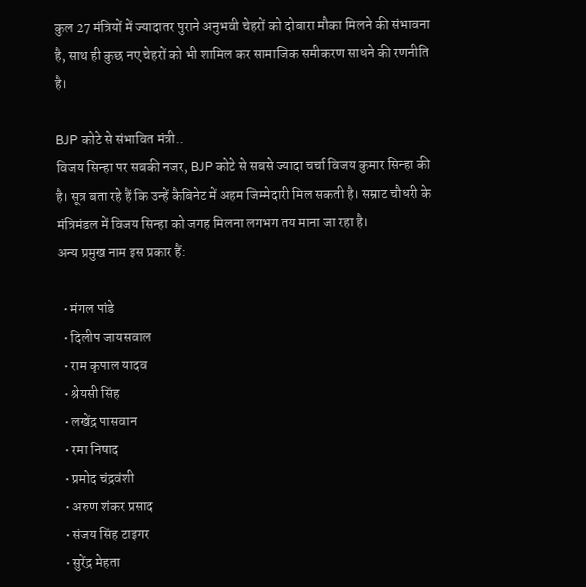कुल 27 मंत्रियों में ज्यादातर पुराने अनुभवी चेहरों को दोबारा मौका मिलने की संभावना है, साथ ही कुछ नए चेहरों को भी शामिल कर सामाजिक समीकरण साधने की रणनीति है।

BJP कोटे से संभावित मंत्री..
विजय सिन्हा पर सबकी नजर, BJP कोटे से सबसे ज्यादा चर्चा विजय कुमार सिन्हा की है। सूत्र बता रहे हैं कि उन्हें कैबिनेट में अहम जिम्मेदारी मिल सकती है। सम्राट चौधरी के मंत्रिमंडल में विजय सिन्हा को जगह मिलना लगभग तय माना जा रहा है।
अन्य प्रमुख नाम इस प्रकार हैं:

  • मंगल पांडे
  • दिलीप जायसवाल
  • राम कृपाल यादव
  • श्रेयसी सिंह
  • लखेंद्र पासवान
  • रमा निषाद
  • प्रमोद चंद्रवंशी
  • अरुण शंकर प्रसाद
  • संजय सिंह टाइगर
  • सुरेंद्र मेहता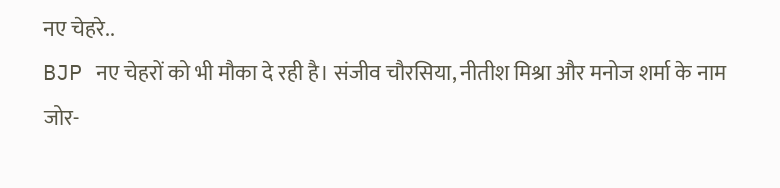नए चेहरे..
BJP नए चेहरों को भी मौका दे रही है। संजीव चौरसिया, नीतीश मिश्रा और मनोज शर्मा के नाम जोर-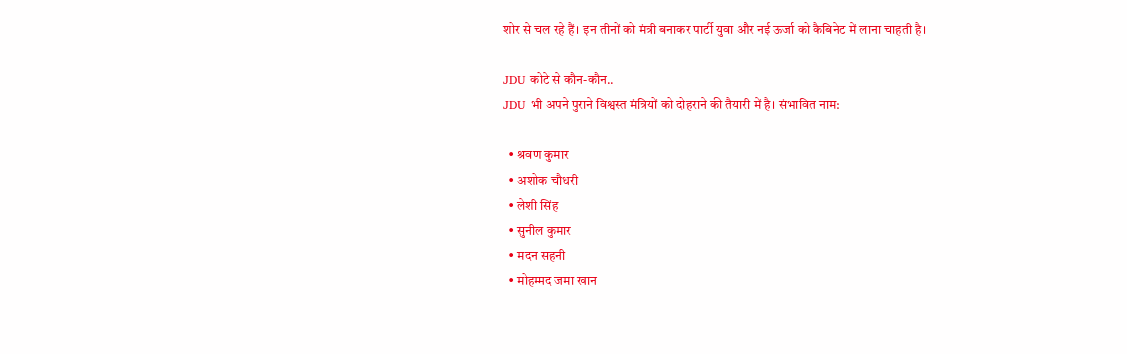शोर से चल रहे हैं। इन तीनों को मंत्री बनाकर पार्टी युवा और नई ऊर्जा को कैबिनेट में लाना चाहती है।

JDU कोटे से कौन-कौन..
JDU भी अपने पुराने विश्वस्त मंत्रियों को दोहराने की तैयारी में है। संभावित नाम:

  • श्रवण कुमार
  • अशोक चौधरी
  • लेशी सिंह
  • सुनील कुमार
  • मदन सहनी
  • मोहम्मद जमा खान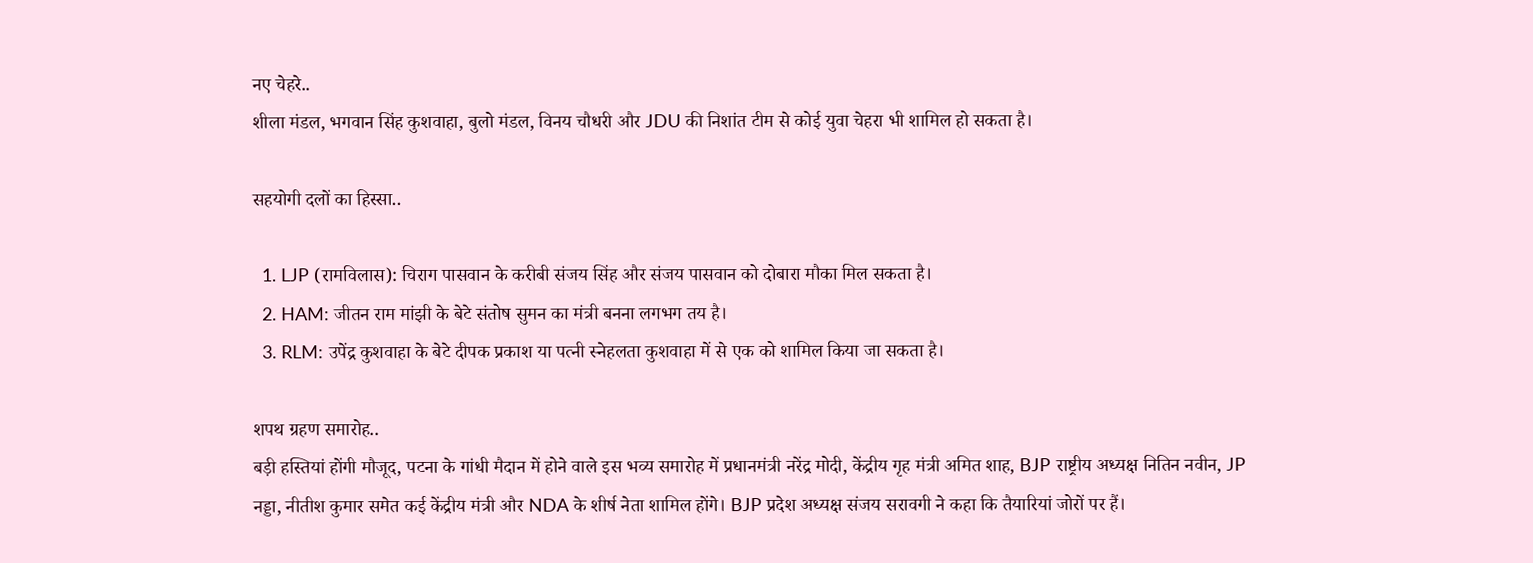नए चेहरे..
शीला मंडल, भगवान सिंह कुशवाहा, बुलो मंडल, विनय चौधरी और JDU की निशांत टीम से कोई युवा चेहरा भी शामिल हो सकता है।

सहयोगी दलों का हिस्सा..

  1. LJP (रामविलास): चिराग पासवान के करीबी संजय सिंह और संजय पासवान को दोबारा मौका मिल सकता है।
  2. HAM: जीतन राम मांझी के बेटे संतोष सुमन का मंत्री बनना लगभग तय है।
  3. RLM: उपेंद्र कुशवाहा के बेटे दीपक प्रकाश या पत्नी स्नेहलता कुशवाहा में से एक को शामिल किया जा सकता है।

शपथ ग्रहण समारोह..
बड़ी हस्तियां होंगी मौजूद, पटना के गांधी मैदान में होने वाले इस भव्य समारोह में प्रधानमंत्री नरेंद्र मोदी, केंद्रीय गृह मंत्री अमित शाह, BJP राष्ट्रीय अध्यक्ष नितिन नवीन, JP नड्डा, नीतीश कुमार समेत कई केंद्रीय मंत्री और NDA के शीर्ष नेता शामिल होंगे। BJP प्रदेश अध्यक्ष संजय सरावगी ने कहा कि तैयारियां जोरों पर हैं।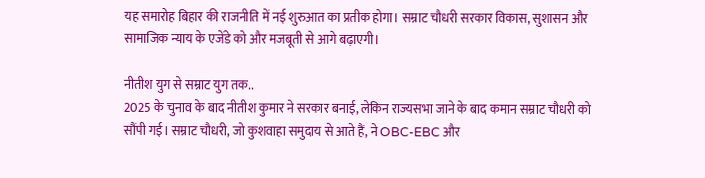यह समारोह बिहार की राजनीति में नई शुरुआत का प्रतीक होगा। सम्राट चौधरी सरकार विकास, सुशासन और सामाजिक न्याय के एजेंडे को और मजबूती से आगे बढ़ाएगी।

नीतीश युग से सम्राट युग तक..
2025 के चुनाव के बाद नीतीश कुमार ने सरकार बनाई, लेकिन राज्यसभा जाने के बाद कमान सम्राट चौधरी को सौंपी गई। सम्राट चौधरी, जो कुशवाहा समुदाय से आते हैं, ने OBC-EBC और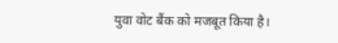युवा वोट बैंक को मजबूत किया है।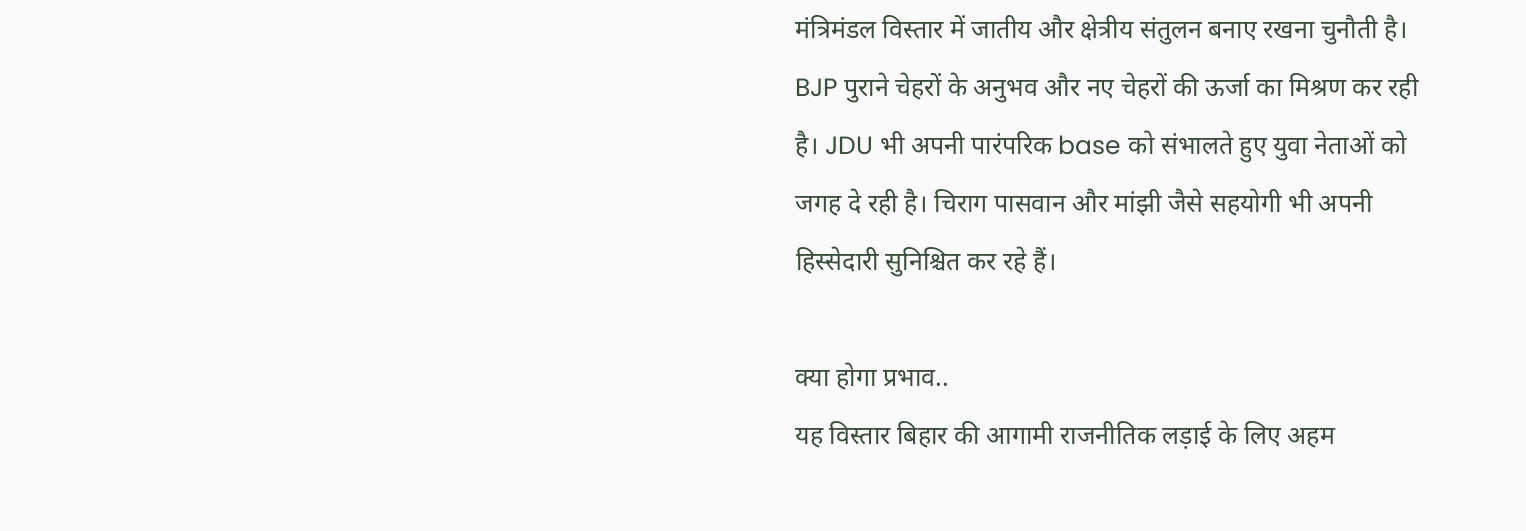मंत्रिमंडल विस्तार में जातीय और क्षेत्रीय संतुलन बनाए रखना चुनौती है। BJP पुराने चेहरों के अनुभव और नए चेहरों की ऊर्जा का मिश्रण कर रही है। JDU भी अपनी पारंपरिक base को संभालते हुए युवा नेताओं को जगह दे रही है। चिराग पासवान और मांझी जैसे सहयोगी भी अपनी हिस्सेदारी सुनिश्चित कर रहे हैं।

क्या होगा प्रभाव..
यह विस्तार बिहार की आगामी राजनीतिक लड़ाई के लिए अहम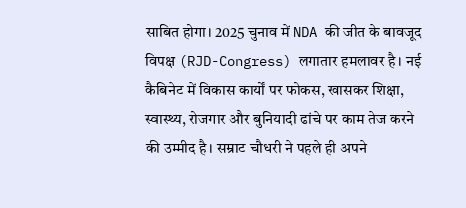साबित होगा। 2025 चुनाव में NDA की जीत के बावजूद विपक्ष (RJD-Congress) लगातार हमलावर है। नई कैबिनेट में विकास कार्यों पर फोकस, खासकर शिक्षा, स्वास्थ्य, रोजगार और बुनियादी ढांचे पर काम तेज करने की उम्मीद है। सम्राट चौधरी ने पहले ही अपने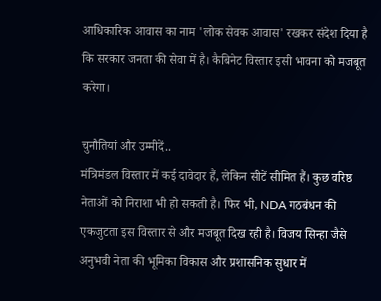आधिकारिक आवास का नाम 'लोक सेवक आवास' रखकर संदेश दिया है कि सरकार जनता की सेवा में है। कैबिनेट विस्तार इसी भावना को मजबूत करेगा।

चुनौतियां और उम्मीदें..
मंत्रिमंडल विस्तार में कई दावेदार हैं, लेकिन सीटें सीमित हैं। कुछ वरिष्ठ नेताओं को निराशा भी हो सकती है। फिर भी, NDA गठबंधन की एकजुटता इस विस्तार से और मजबूत दिख रही है। विजय सिन्हा जैसे अनुभवी नेता की भूमिका विकास और प्रशासनिक सुधार में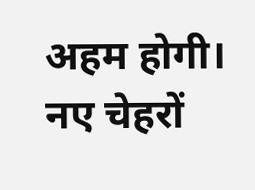अहम होगी। नए चेहरों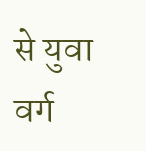से युवा वर्ग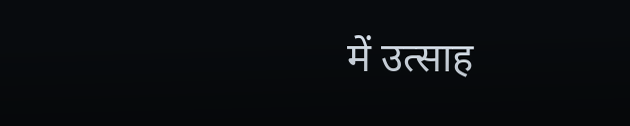में उत्साह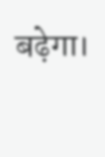बढ़ेगा।